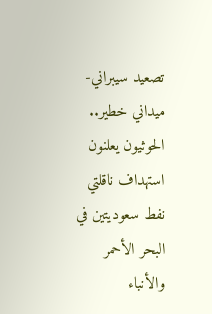تصعيد سيبراني-ميداني خطير.. الحوثيون يعلنون استهداف ناقلتي نفط سعوديتين في البحر الأحمر والأنباء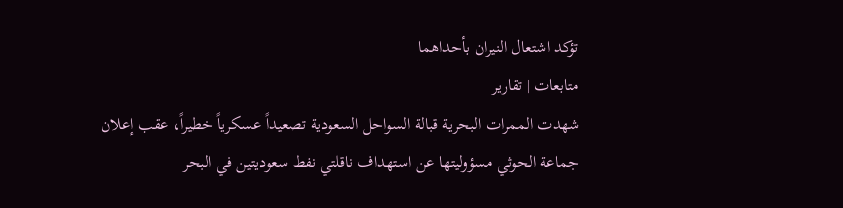تؤكد اشتعال النيران بأحداهما
متابعات | تقارير
شهدت الممرات البحرية قبالة السواحل السعودية تصعيداً عسكرياً خطيراً، عقب إعلان جماعة الحوثي مسؤوليتها عن استهداف ناقلتي نفط سعوديتين في البحر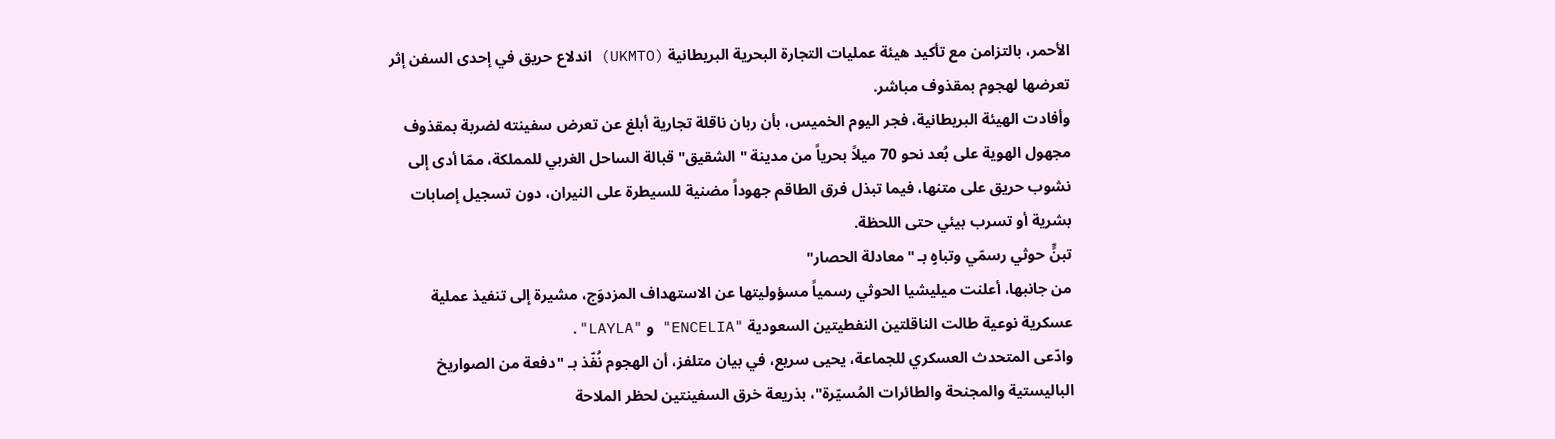الأحمر، بالتزامن مع تأكيد هيئة عمليات التجارة البحرية البريطانية (UKMTO) اندلاع حريق في إحدى السفن إثر تعرضها لهجوم بمقذوف مباشر.
وأفادت الهيئة البريطانية، فجر اليوم الخميس، بأن ربان ناقلة تجارية أبلغ عن تعرض سفينته لضربة بمقذوف مجهول الهوية على بُعد نحو 70 ميلاً بحرياً من مدينة "الشقيق" قبالة الساحل الغربي للمملكة، ممّا أدى إلى نشوب حريق على متنها، فيما تبذل فرق الطاقم جهوداً مضنية للسيطرة على النيران، دون تسجيل إصابات بشرية أو تسرب بيئي حتى اللحظة.
تبنٍّ حوثي رسمّي وتباهٍ بـ "معادلة الحصار"
من جانبها، أعلنت ميليشيا الحوثي رسمياً مسؤوليتها عن الاستهداف المزدوَج، مشيرة إلى تنفيذ عملية عسكرية نوعية طالت الناقلتين النفطيتين السعودية "ENCELIA" و "LAYLA".
وادّعى المتحدث العسكري للجماعة، يحيى سريع، في بيان متلفز، أن الهجوم نُفّذ بـ "دفعة من الصواريخ الباليستية والمجنحة والطائرات المُسيّرة"، بذريعة خرق السفينتين لحظر الملاحة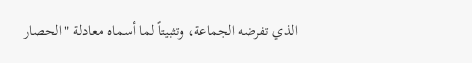الذي تفرضه الجماعة، وتثبيتاً لما أسماه معادلة "الحصار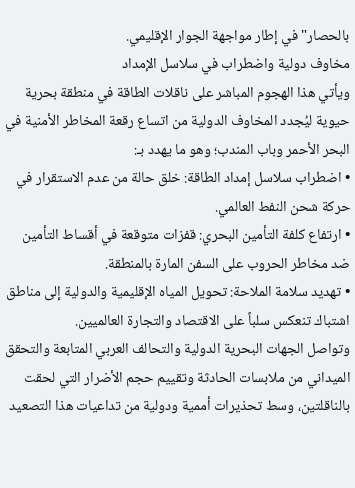بالحصار" في إطار مواجهة الجوار الإقليمي.
مخاوف دولية واضطراب في سلاسل الإمداد
ويأتي هذا الهجوم المباشر على ناقلات الطاقة في منطقة بحرية حيوية ليُجدد المخاوف الدولية من اتساع رقعة المخاطر الأمنية في البحر الأحمر وباب المندب؛ وهو ما يهدد بـ:
• اضطراب سلاسل إمداد الطاقة: خلق حالة من عدم الاستقرار في حركة شحن النفط العالمي.
• ارتفاع كلفة التأمين البحري: قفزات متوقعة في أقساط التأمين ضد مخاطر الحروب على السفن المارة بالمنطقة.
• تهديد سلامة الملاحة: تحويل المياه الإقليمية والدولية إلى مناطق اشتباك تنعكس سلباً على الاقتصاد والتجارة العالميين.
وتواصل الجهات البحرية الدولية والتحالف العربي المتابعة والتحقق الميداني من ملابسات الحادثة وتقييم حجم الأضرار التي لحقت بالناقلتين، وسط تحذيرات أممية ودولية من تداعيات هذا التصعيد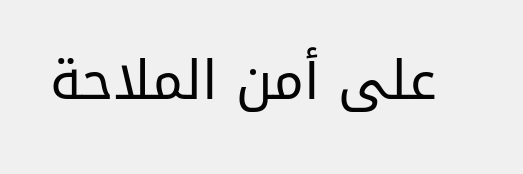على أمن الملاحة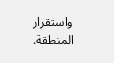واستقرار المنطقة.